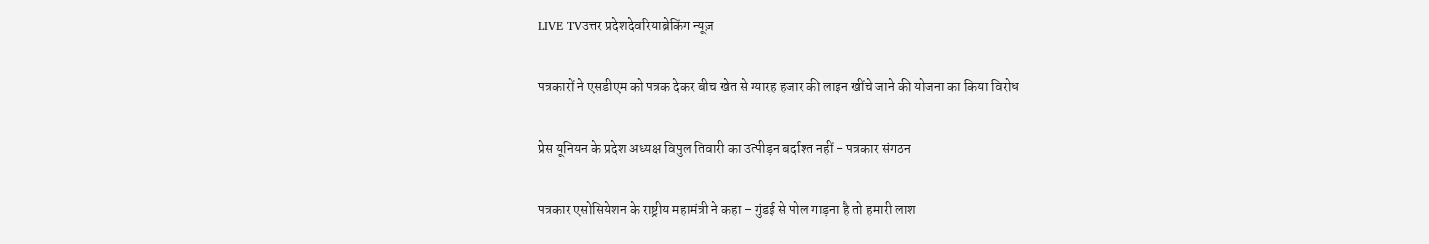LIVE TVउत्तर प्रदेशदेवरियाब्रेकिंग न्यूज़

पत्रकारों ने एसडीएम को पत्रक देकर बीच खेत से ग्यारह हजार की लाइन खींचे जाने की योजना का किया विरोध

प्रेस यूनियन के प्रदेश अध्यक्ष विपुल तिवारी का उत्पीड़न बर्दाश्त नहीं - पत्रकार संगठन

पत्रकार एसोसियेशन के राष्ट्रीय महामंत्री ने कहा – गुंडई से पोल गाड़ना है तो हमारी लाश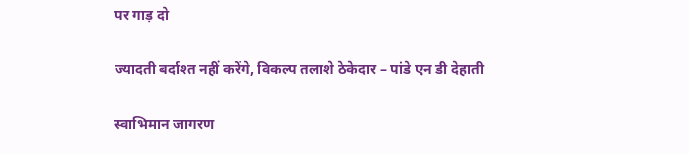पर गाड़ दो

ज्यादती बर्दाश्त नहीं करेंगे, विकल्प तलाशे ठेकेदार – पांडे एन डी देहाती

स्वाभिमान जागरण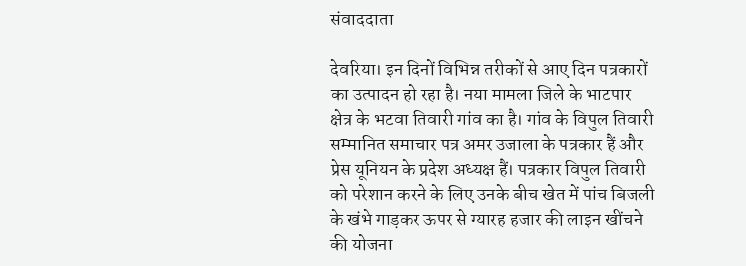संवाददाता

देवरिया। इन दिनों विभिन्न तरीकों से आए दिन पत्रकारों का उत्पादन हो रहा है। नया मामला जिले के भाटपार क्षेत्र के भटवा तिवारी गांव का है। गांव के विपुल तिवारी सम्मानित समाचार पत्र अमर उजाला के पत्रकार हैं और प्रेस यूनियन के प्रदेश अध्यक्ष हैं। पत्रकार विपुल तिवारी को परेशान करने के लिए उनके बीच खेत में पांच बिजली के खंभे गाड़कर ऊपर से ग्यारह हजार की लाइन खींचने की योजना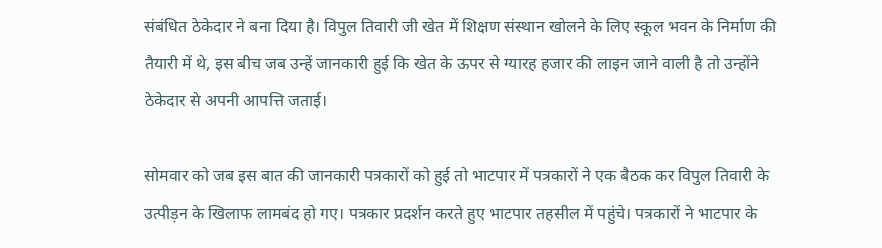संबंधित ठेकेदार ने बना दिया है। विपुल तिवारी जी खेत में शिक्षण संस्थान खोलने के लिए स्कूल भवन के निर्माण की तैयारी में थे, इस बीच जब उन्हें जानकारी हुई कि खेत के ऊपर से ग्यारह हजार की लाइन जाने वाली है तो उन्होंने ठेकेदार से अपनी आपत्ति जताई।

सोमवार को जब इस बात की जानकारी पत्रकारों को हुई तो भाटपार में पत्रकारों ने एक बैठक कर विपुल तिवारी के उत्पीड़न के खिलाफ लामबंद हो गए। पत्रकार प्रदर्शन करते हुए भाटपार तहसील में पहुंचे। पत्रकारों ने भाटपार के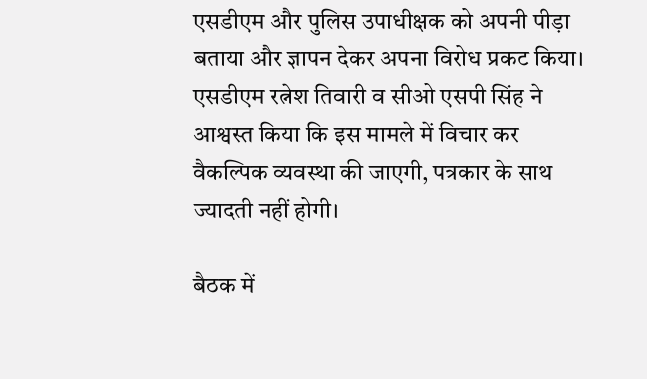एसडीएम और पुलिस उपाधीक्षक को अपनी पीड़ा बताया और ज्ञापन देकर अपना विरोध प्रकट किया। एसडीएम रत्नेश तिवारी व सीओ एसपी सिंह ने आश्वस्त किया कि इस मामले में विचार कर वैकल्पिक व्यवस्था की जाएगी, पत्रकार के साथ ज्यादती नहीं होगी।

बैठक में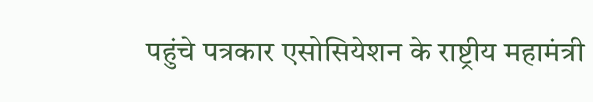पहुंचे पत्रकार एसोसियेशन के राष्ट्रीय महामंत्री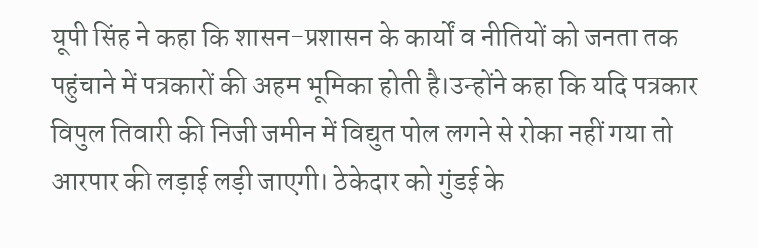यूपी सिंह ने कहा कि शासन-प्रशासन के कार्यों व नीतियों को जनता तक पहुंचाने में पत्रकारों की अहम भूमिका होती है।उन्होंने कहा कि यदि पत्रकार विपुल तिवारी की निजी जमीन में विद्युत पोल लगने से रोका नहीं गया तो आरपार की लड़ाई लड़ी जाएगी। ठेकेदार को गुंडई के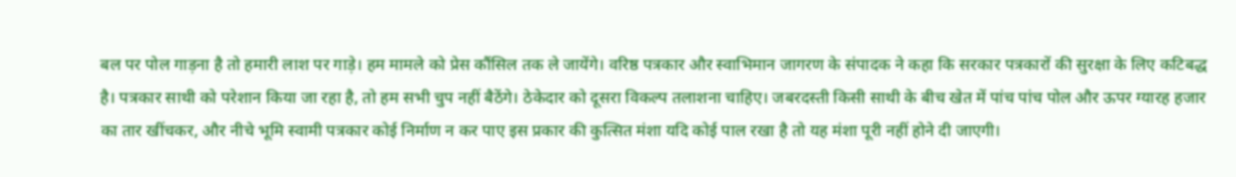बल पर पोल गाड़ना है तो हमारी लाश पर गाड़े। हम मामले को प्रेस कौंसिल तक ले जायेंगे। वरिष्ठ पत्रकार और स्वाभिमान जागरण के संपादक ने कहा कि सरकार पत्रकारों की सुरक्षा के लिए कटिबद्ध है। पत्रकार साथी को परेशान किया जा रहा है, तो हम सभी चुप नहीं बैठेंगे। ठेकेदार को दूसरा विकल्प तलाशना चाहिए। जबरदस्ती किसी साथी के बीच खेत में पांच पांच पोल और ऊपर ग्यारह हजार का तार खींचकर, और नीचे भूमि स्वामी पत्रकार कोई निर्माण न कर पाए इस प्रकार की कुत्सित मंशा यदि कोई पाल रखा है तो यह मंशा पूरी नहीं होने दी जाएगी।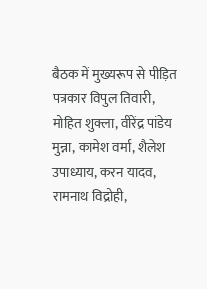बैठक में मुख्यरूप से पीड़ित पत्रकार विपुल तिवारी, मोहित शुक्ला, वीरेंद्र पांडेय मुन्ना, कामेश वर्मा, शैलेश उपाध्याय, करन यादव, रामनाथ विद्रोही,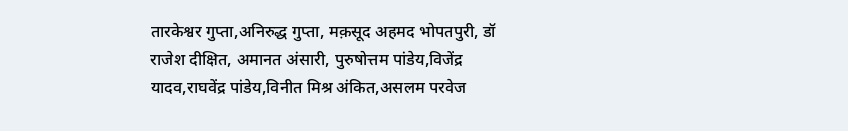तारकेश्वर गुप्ता,अनिरुद्ध गुप्ता, मक़सूद अहमद भोपतपुरी, डॉ राजेश दीक्षित, अमानत अंसारी, पुरुषोत्तम पांडेय,विजेंद्र यादव,राघवेंद्र पांडेय,विनीत मिश्र अंकित,असलम परवेज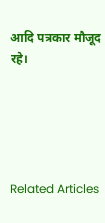आदि पत्रकार मौजूद रहे।





Related Articles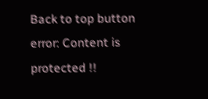Back to top button
error: Content is protected !!